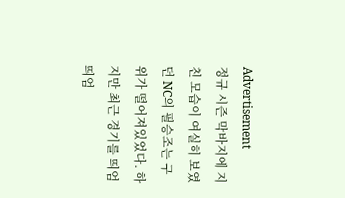Advertisement
정규 시즌 막바지에 지친 모습이 여실히 보였던 NC의 필승조는 구위가 떨어져있었다. 하지만 최근 경기를 띄엄띄엄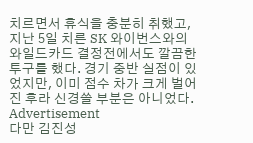치르면서 휴식을 충분히 취했고, 지난 5일 치른 SK 와이번스와의 와일드카드 결정전에서도 깔끔한 투구를 했다. 경기 중반 실점이 있었지만, 이미 점수 차가 크게 벌어진 후라 신경쓸 부분은 아니었다.
Advertisement
다만 김진성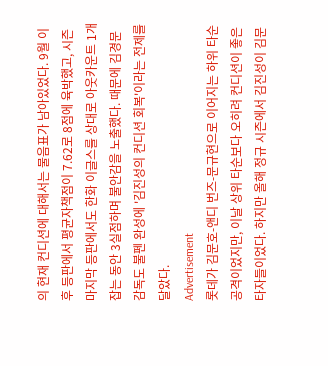의 현재 컨디션에 대해서는 물음표가 남아있었다. 9월 이후 등판에서 평균자책점이 7.62로 8점에 육박했고, 시즌 마지막 등판에서도 한화 이글스를 상대로 아웃카운트 1개 잡는 동안 3실점하며 불안감을 노출했다. 때문에 김경문 감독도 불펜 완성에 '김진성의 컨디션 회복'이라는 전제를 달았다.
Advertisement
롯데가 김문호-앤디 번즈-문규현으로 이어지는 하위 타순 공격이었지만, 이날 상위 타순보다 오히려 컨디션이 좋은 타자들이었다. 하지만 올해 정규 시즌에서 김진성이 김문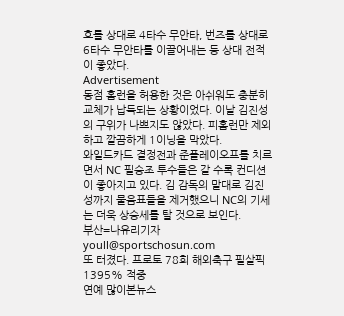호를 상대로 4타수 무안타, 번즈를 상대로 6타수 무안타를 이끌어내는 등 상대 전적이 좋았다.
Advertisement
동점 홈런을 허용한 것은 아쉬워도 충분히 교체가 납득되는 상황이었다. 이날 김진성의 구위가 나쁘지도 않았다. 피홈런만 제외하고 깔끔하게 1이닝을 막았다.
와일드카드 결정전과 준플레이오프를 치르면서 NC 필승조 투수들은 갈 수록 컨디션이 좋아지고 있다. 김 감독의 말대로 김진성까지 물음표들을 제거했으니 NC의 기세는 더욱 상승세를 탈 것으로 보인다.
부산=나유리기자 youll@sportschosun.com
또 터졌다. 프로토 78회 해외축구 필살픽 1395% 적중
연예 많이본뉴스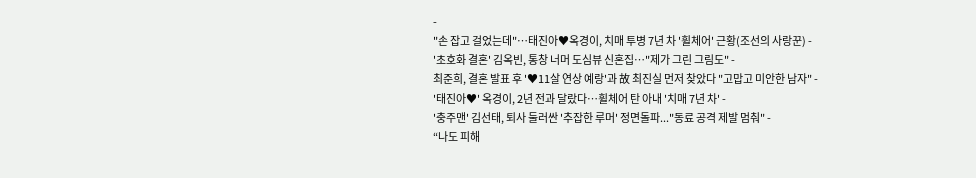-
"손 잡고 걸었는데"…태진아♥옥경이, 치매 투병 7년 차 '휠체어' 근황(조선의 사랑꾼) -
'초호화 결혼' 김옥빈, 통창 너머 도심뷰 신혼집…"제가 그린 그림도" -
최준희, 결혼 발표 후 '♥11살 연상 예랑'과 故 최진실 먼저 찾았다 "고맙고 미안한 남자" -
'태진아♥' 옥경이, 2년 전과 달랐다…휠체어 탄 아내 '치매 7년 차' -
'충주맨' 김선태, 퇴사 둘러싼 '추잡한 루머' 정면돌파..."동료 공격 제발 멈춰" -
“나도 피해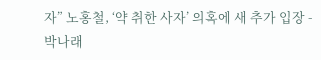자” 노홍철, ‘약 취한 사자’ 의혹에 새 추가 입장 -
박나래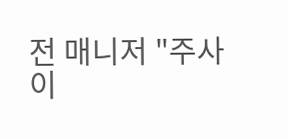전 매니저 "주사이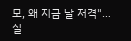모, 왜 지금 날 저격"…실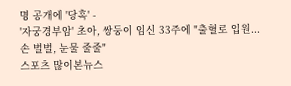명 공개에 '당혹' -
'자궁경부암' 초아, 쌍둥이 임신 33주에 "출혈로 입원...손 벌벌, 눈물 줄줄"
스포츠 많이본뉴스